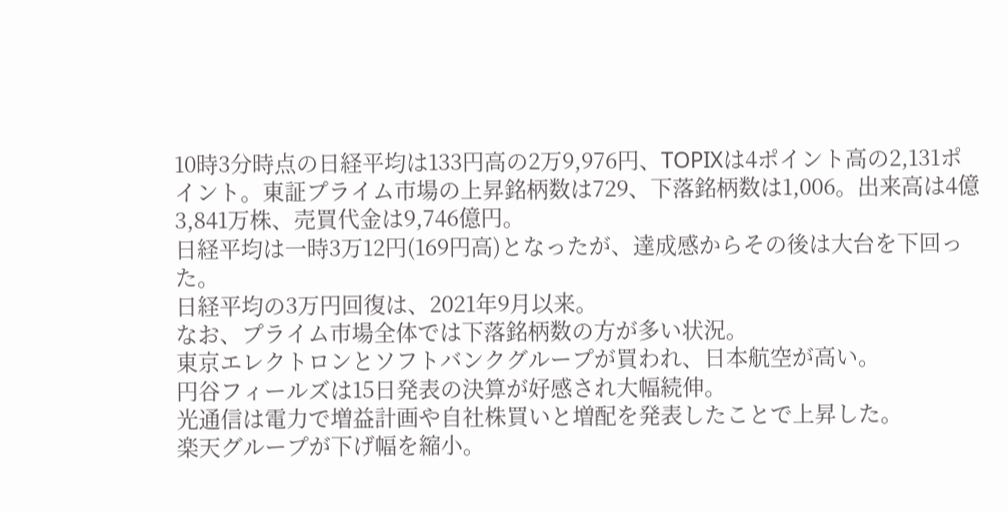10時3分時点の日経平均は133円高の2万9,976円、TOPIXは4ポイント高の2,131ポイント。東証プライム市場の上昇銘柄数は729、下落銘柄数は1,006。出来高は4億3,841万株、売買代金は9,746億円。
日経平均は一時3万12円(169円高)となったが、達成感からその後は大台を下回った。
日経平均の3万円回復は、2021年9月以来。
なお、プライム市場全体では下落銘柄数の方が多い状況。
東京エレクトロンとソフトバンクグループが買われ、日本航空が高い。
円谷フィールズは15日発表の決算が好感され大幅続伸。
光通信は電力で増益計画や自社株買いと増配を発表したことで上昇した。
楽天グループが下げ幅を縮小。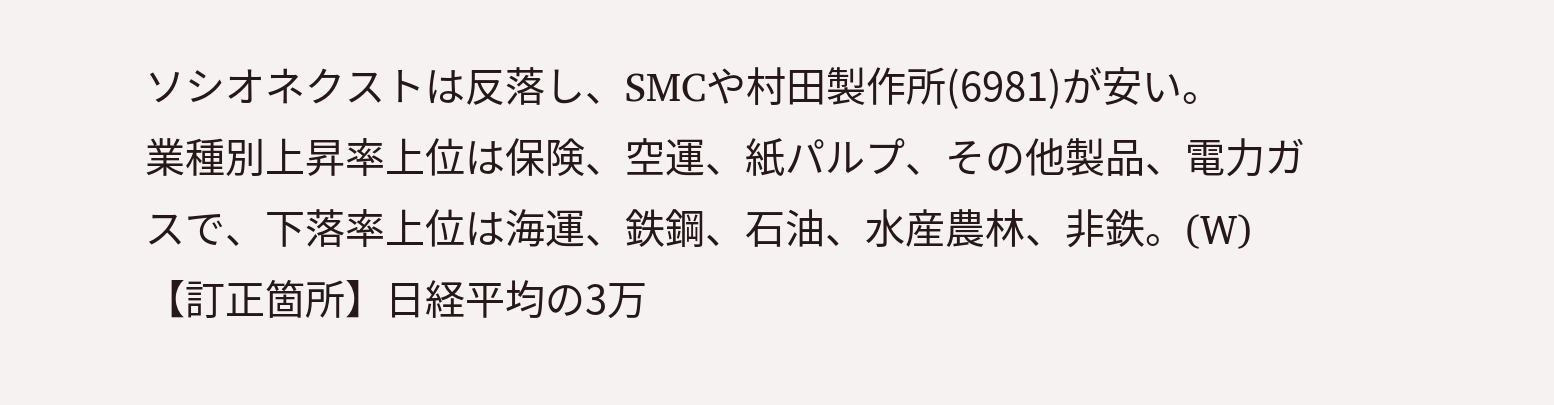ソシオネクストは反落し、SMCや村田製作所(6981)が安い。
業種別上昇率上位は保険、空運、紙パルプ、その他製品、電力ガスで、下落率上位は海運、鉄鋼、石油、水産農林、非鉄。(W)
【訂正箇所】日経平均の3万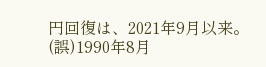円回復は、2021年9月以来。
(誤)1990年8月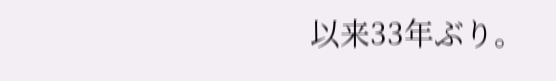以来33年ぶり。